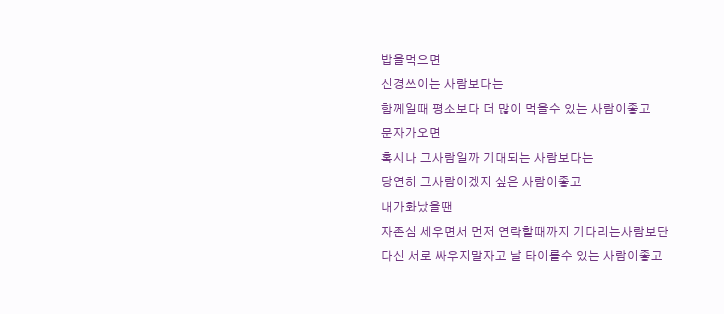밥을먹으면
신경쓰이는 사람보다는
함께일때 평소보다 더 많이 먹을수 있는 사람이좋고
문자가오면
혹시나 그사람일까 기대되는 사람보다는
당연히 그사람이겠지 싶은 사람이좋고
내가화났을땐
자존심 세우면서 먼저 연락할때까지 기다리는사람보단
다신 서로 싸우지말자고 날 타이를수 있는 사람이좋고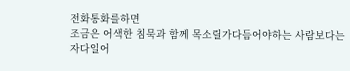전화통화를하면
조금은 어색한 침묵과 함께 목소릴가다듬어야하는 사람보다는
자다일어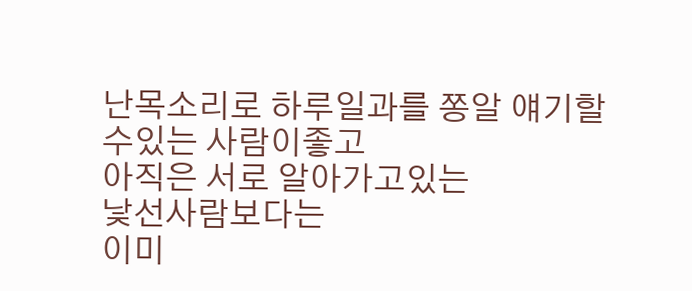난목소리로 하루일과를 쫑알 얘기할수있는 사람이좋고
아직은 서로 알아가고있는
낯선사람보다는
이미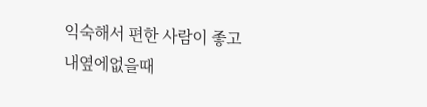익숙해서 편한 사람이 좋고
내옆에없을때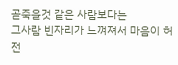곧죽을것 같은 사람보다는
그사람 빈자리가 느껴져서 마음이 허전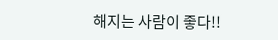해지는 사람이 좋다!!